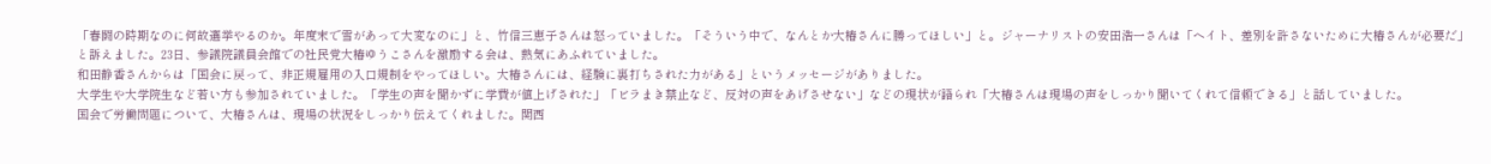「春闘の時期なのに何故選挙やるのか。年度末で雪があって大変なのに」と、竹信三恵子さんは怒っていました。「そういう中で、なんとか大椿さんに勝ってほしい」と。ジャーナリストの安田浩一さんは「ヘイト、差別を許さないために大椿さんが必要だ」と訴えました。23日、参議院議員会館での社民党大椿ゆうこさんを激励する会は、熱気にあふれていました。
和田静香さんからは「国会に戻って、非正規雇用の入口規制をやってほしい。大椿さんには、経験に裏打ちされた力がある」というメッセージがありました。
大学生や大学院生など若い方も参加されていました。「学生の声を聞かずに学費が値上げされた」「ビラまき禁止など、反対の声をあげさせない」などの現状が語られ「大椿さんは現場の声をしっかり聞いてくれて信頼できる」と話していました。
国会で労働問題について、大椿さんは、現場の状況をしっかり伝えてくれました。関西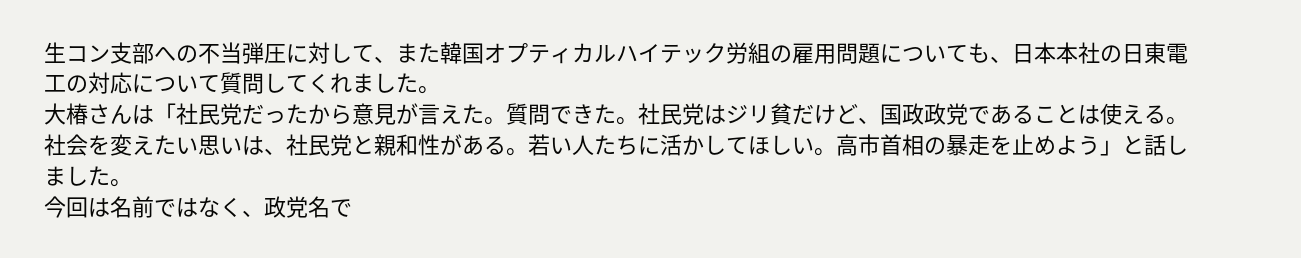生コン支部への不当弾圧に対して、また韓国オプティカルハイテック労組の雇用問題についても、日本本社の日東電工の対応について質問してくれました。
大椿さんは「社民党だったから意見が言えた。質問できた。社民党はジリ貧だけど、国政政党であることは使える。社会を変えたい思いは、社民党と親和性がある。若い人たちに活かしてほしい。高市首相の暴走を止めよう」と話しました。
今回は名前ではなく、政党名で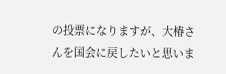の投票になりますが、大椿さんを国会に戻したいと思いま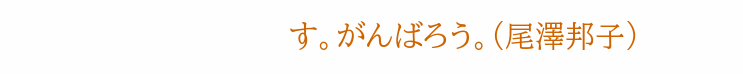す。がんばろう。(尾澤邦子)